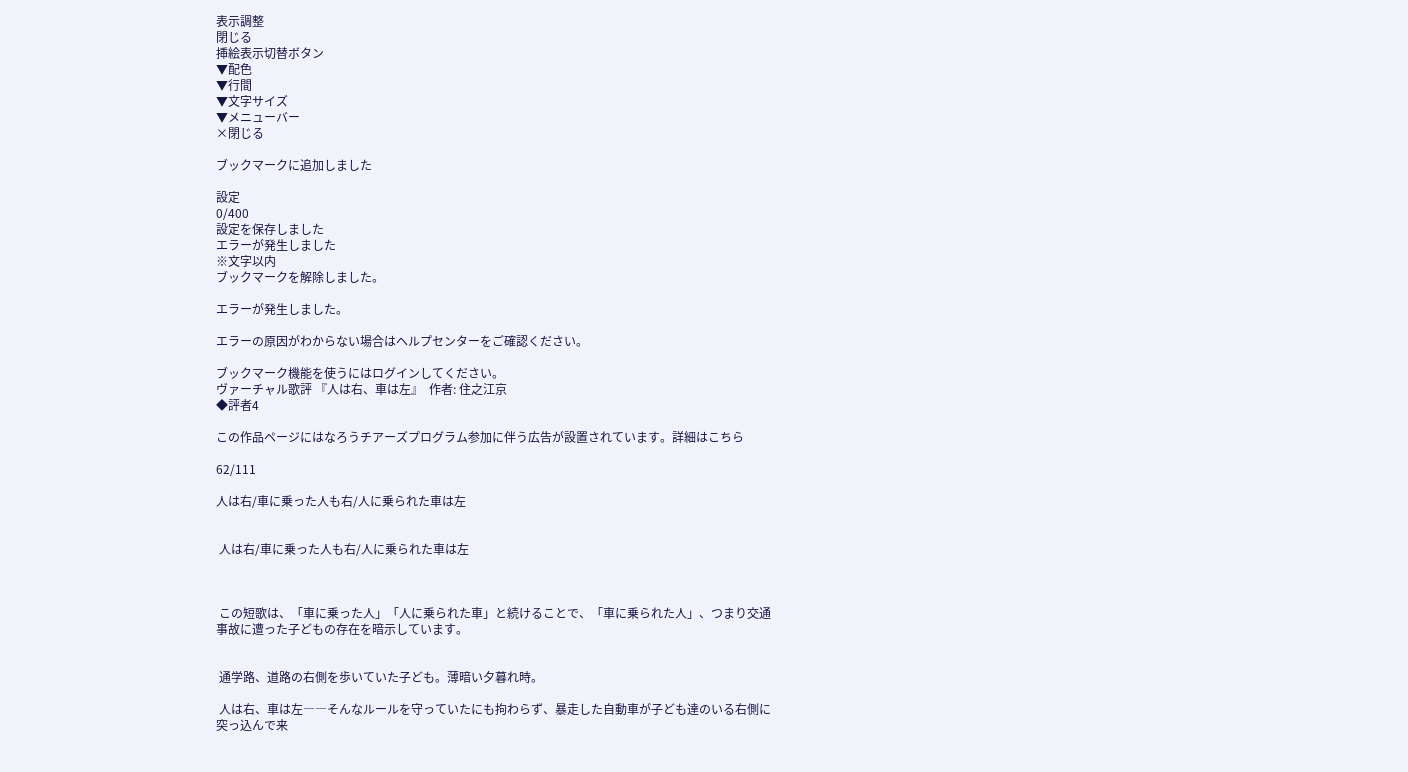表示調整
閉じる
挿絵表示切替ボタン
▼配色
▼行間
▼文字サイズ
▼メニューバー
×閉じる

ブックマークに追加しました

設定
0/400
設定を保存しました
エラーが発生しました
※文字以内
ブックマークを解除しました。

エラーが発生しました。

エラーの原因がわからない場合はヘルプセンターをご確認ください。

ブックマーク機能を使うにはログインしてください。
ヴァーチャル歌評 『人は右、車は左』  作者: 住之江京
◆評者4

この作品ページにはなろうチアーズプログラム参加に伴う広告が設置されています。詳細はこちら

62/111

人は右/車に乗った人も右/人に乗られた車は左


 人は右/車に乗った人も右/人に乗られた車は左



 この短歌は、「車に乗った人」「人に乗られた車」と続けることで、「車に乗られた人」、つまり交通事故に遭った子どもの存在を暗示しています。


 通学路、道路の右側を歩いていた子ども。薄暗い夕暮れ時。

 人は右、車は左――そんなルールを守っていたにも拘わらず、暴走した自動車が子ども達のいる右側に突っ込んで来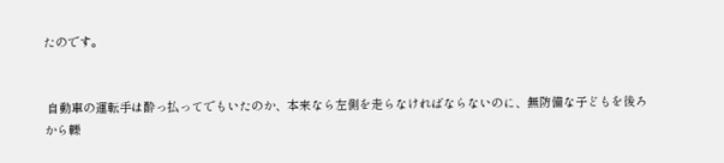たのです。


 自動車の運転手は酔っ払ってでもいたのか、本来なら左側を走らなければならないのに、無防備な子どもを後ろから轢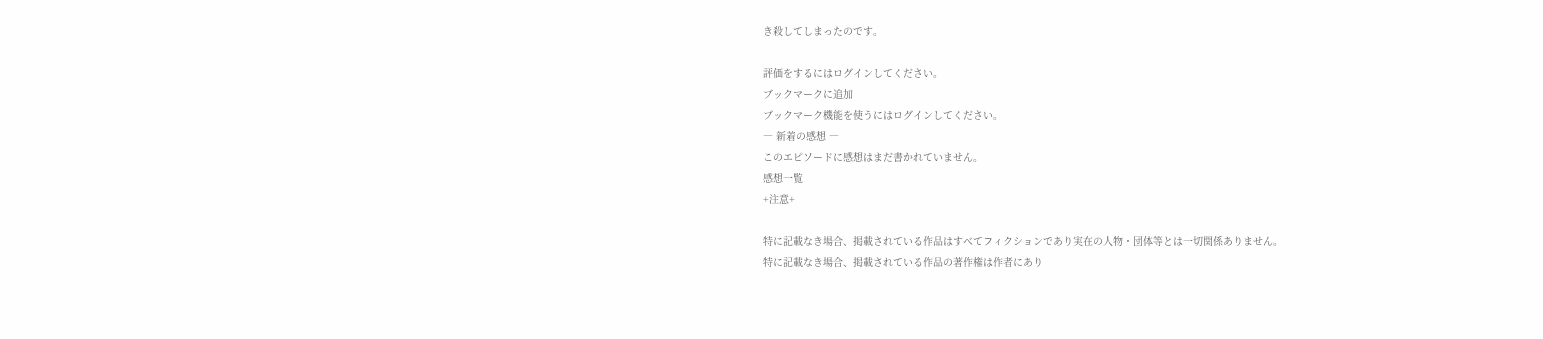き殺してしまったのです。

評価をするにはログインしてください。
ブックマークに追加
ブックマーク機能を使うにはログインしてください。
― 新着の感想 ―
このエピソードに感想はまだ書かれていません。
感想一覧
+注意+

特に記載なき場合、掲載されている作品はすべてフィクションであり実在の人物・団体等とは一切関係ありません。
特に記載なき場合、掲載されている作品の著作権は作者にあり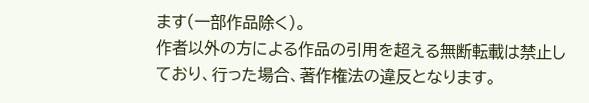ます(一部作品除く)。
作者以外の方による作品の引用を超える無断転載は禁止しており、行った場合、著作権法の違反となります。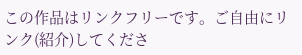この作品はリンクフリーです。ご自由にリンク(紹介)してくださ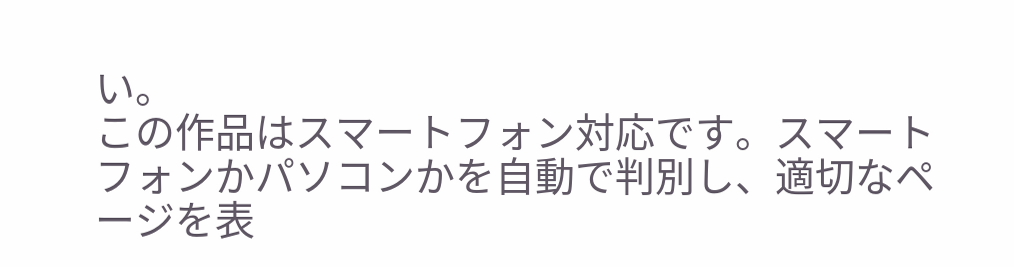い。
この作品はスマートフォン対応です。スマートフォンかパソコンかを自動で判別し、適切なページを表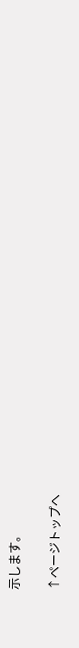示します。

↑ページトップへ